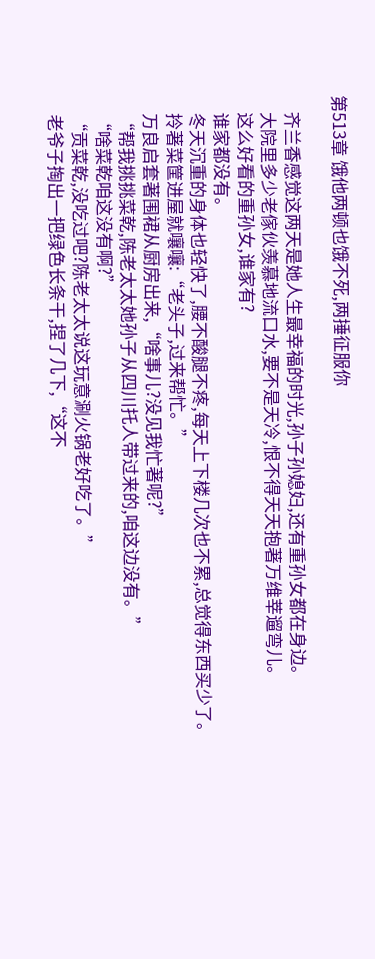第513章 饿他两顿也饿不死,两捶征服你

    齐兰香感觉这两天是她人生最幸福的时光,孙子孙媳妇,还有重孙女都在身边。
    大院里多少老傢伙羡慕地流口水,要不是天冷,恨不得天天抱著万维莘遛弯儿。
    这么好看的重孙女,谁家有?
    谁家都没有。
    冬天沉重的身体也轻快了,腰不酸腿不疼,每天上下楼几次也不累,总觉得东西买少了。
    拎著菜筐进屋就嚷嚷:“老头子,过来帮忙。”
    万良启套著围裙从厨房出来,“啥事儿?没见我忙著呢?”
    “帮我挑挑菜乾,陈老太太她孙子从四川托人带过来的,咱这边没有。”
    “啥菜乾咱这没有啊?”
    “贡菜乾,没吃过吧?陈老太太说这玩意涮火锅老好吃了。”
    老爷子掏出一把绿色长条干,捏了几下,“这不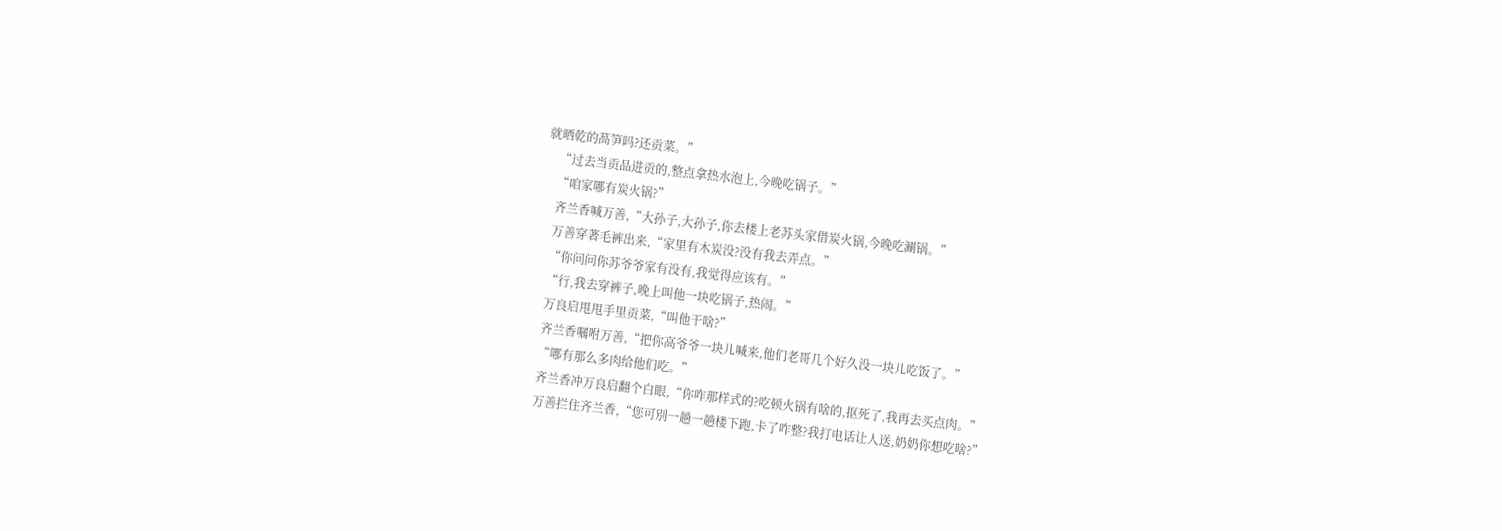就晒乾的萵笋吗?还贡菜。”
    “过去当贡品进贡的,整点拿热水泡上,今晚吃锅子。”
    “咱家哪有炭火锅?”
    齐兰香喊万善,“大孙子,大孙子,你去楼上老苏头家借炭火锅,今晚吃涮锅。”
    万善穿著毛裤出来,“家里有木炭没?没有我去弄点。”
    “你问问你苏爷爷家有没有,我觉得应该有。”
    “行,我去穿裤子,晚上叫他一块吃锅子,热闹。”
    万良启甩甩手里贡菜,“叫他干啥?”
    齐兰香嘱咐万善,“把你高爷爷一块儿喊来,他们老哥几个好久没一块儿吃饭了。”
    “哪有那么多肉给他们吃。”
    齐兰香冲万良启翻个白眼,“你咋那样式的?吃顿火锅有啥的,抠死了,我再去买点肉。”
    万善拦住齐兰香,“您可別一趟一趟楼下跑,卡了咋整?我打电话让人送,奶奶你想吃啥?”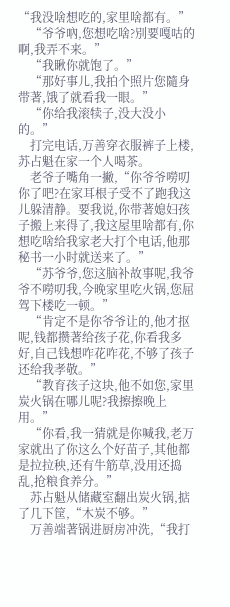“我没啥想吃的,家里啥都有。”
    “爷爷吶,您想吃啥?別要嘎咕的啊,我弄不来。”
    “我瞅你就饱了。”
    “那好事儿,我拍个照片您隨身带著,饿了就看我一眼。”
    “你给我滚犊子,没大没小的。”
    打完电话,万善穿衣服裤子上楼,苏占魁在家一个人喝茶。
    老爷子嘴角一撇,“你爷爷嘮叨你了吧?在家耳根子受不了跑我这儿躲清静。要我说,你带著媳妇孩子搬上来得了,我这屋里啥都有,你想吃啥给我家老大打个电话,他那秘书一小时就送来了。”
    “苏爷爷,您这脑补故事呢,我爷爷不嘮叨我,今晚家里吃火锅,您屈驾下楼吃一顿。”
    “肯定不是你爷爷让的,他才抠呢,钱都攒著给孩子花,你看我多好,自己钱想咋花咋花,不够了孩子还给我孝敬。”
    “教育孩子这块,他不如您,家里炭火锅在哪儿呢?我擦擦晚上用。”
    “你看,我一猜就是你喊我,老万家就出了你这么个好苗子,其他都是拉拉秧,还有牛筋草,没用还捣乱,抢粮食养分。”
    苏占魁从储藏室翻出炭火锅,掂了几下筐,“木炭不够。”
    万善端著锅进厨房冲洗,“我打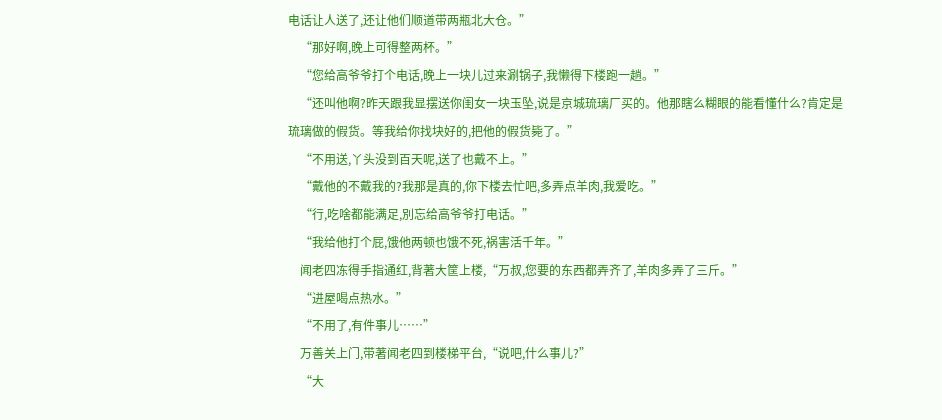电话让人送了,还让他们顺道带两瓶北大仓。”
    “那好啊,晚上可得整两杯。”
    “您给高爷爷打个电话,晚上一块儿过来涮锅子,我懒得下楼跑一趟。”
    “还叫他啊?昨天跟我显摆送你闺女一块玉坠,说是京城琉璃厂买的。他那瞎么糊眼的能看懂什么?肯定是琉璃做的假货。等我给你找块好的,把他的假货毙了。”
    “不用送,丫头没到百天呢,送了也戴不上。”
    “戴他的不戴我的?我那是真的,你下楼去忙吧,多弄点羊肉,我爱吃。”
    “行,吃啥都能满足,別忘给高爷爷打电话。”
    “我给他打个屁,饿他两顿也饿不死,祸害活千年。”
    闻老四冻得手指通红,背著大筐上楼,“万叔,您要的东西都弄齐了,羊肉多弄了三斤。”
    “进屋喝点热水。”
    “不用了,有件事儿……”
    万善关上门,带著闻老四到楼梯平台,“说吧,什么事儿?”
    “大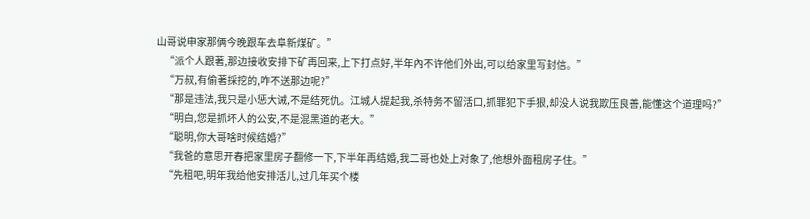山哥说申家那俩今晚跟车去阜新煤矿。”
    “派个人跟著,那边接收安排下矿再回来,上下打点好,半年內不许他们外出,可以给家里写封信。”
    “万叔,有偷著採挖的,咋不送那边呢?”
    “那是违法,我只是小惩大诫,不是结死仇。江城人提起我,杀特务不留活口,抓罪犯下手狠,却没人说我欺压良善,能懂这个道理吗?”
    “明白,您是抓坏人的公安,不是混黑道的老大。”
    “聪明,你大哥啥时候结婚?”
    “我爸的意思开春把家里房子翻修一下,下半年再结婚,我二哥也处上对象了,他想外面租房子住。”
    “先租吧,明年我给他安排活儿,过几年买个楼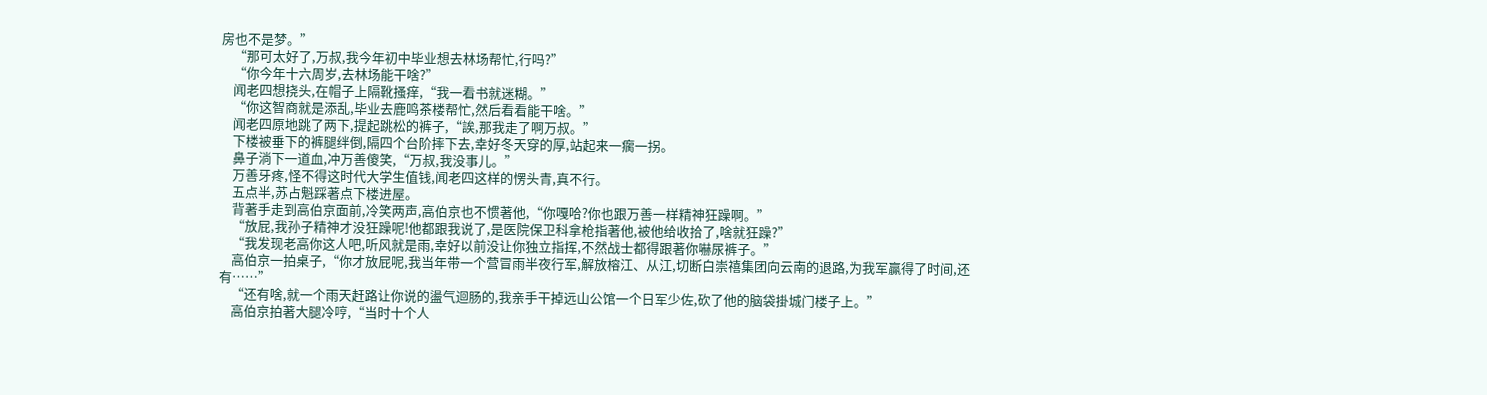房也不是梦。”
    “那可太好了,万叔,我今年初中毕业想去林场帮忙,行吗?”
    “你今年十六周岁,去林场能干啥?”
    闻老四想挠头,在帽子上隔靴搔痒,“我一看书就迷糊。”
    “你这智商就是添乱,毕业去鹿鸣茶楼帮忙,然后看看能干啥。”
    闻老四原地跳了两下,提起跳松的裤子,“誒,那我走了啊万叔。”
    下楼被垂下的裤腿绊倒,隔四个台阶摔下去,幸好冬天穿的厚,站起来一瘸一拐。
    鼻子淌下一道血,冲万善傻笑,“万叔,我没事儿。”
    万善牙疼,怪不得这时代大学生值钱,闻老四这样的愣头青,真不行。
    五点半,苏占魁踩著点下楼进屋。
    背著手走到高伯京面前,冷笑两声,高伯京也不惯著他,“你嘎哈?你也跟万善一样精神狂躁啊。”
    “放屁,我孙子精神才没狂躁呢!他都跟我说了,是医院保卫科拿枪指著他,被他给收拾了,啥就狂躁?”
    “我发现老高你这人吧,听风就是雨,幸好以前没让你独立指挥,不然战士都得跟著你嚇尿裤子。”
    高伯京一拍桌子,“你才放屁呢,我当年带一个营冒雨半夜行军,解放榕江、从江,切断白崇禧集团向云南的退路,为我军贏得了时间,还有……”
    “还有啥,就一个雨天赶路让你说的盪气迴肠的,我亲手干掉远山公馆一个日军少佐,砍了他的脑袋掛城门楼子上。”
    高伯京拍著大腿冷哼,“当时十个人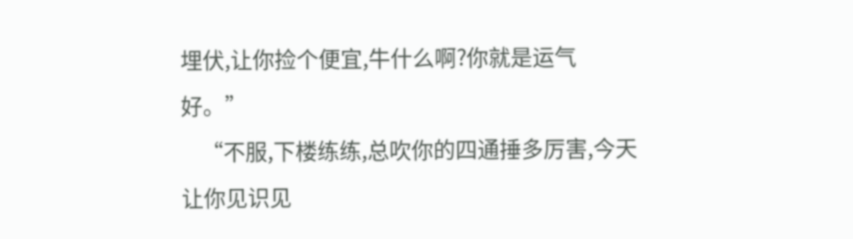埋伏,让你捡个便宜,牛什么啊?你就是运气好。”
    “不服,下楼练练,总吹你的四通捶多厉害,今天让你见识见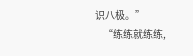识八极。”
    “练练就练练,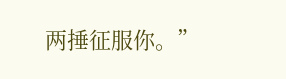两捶征服你。”